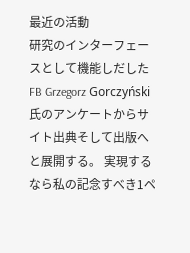最近の活動
研究のインターフェースとして機能しだしたFB Grzegorz Gorczyński氏のアンケートからサイト出典そして出版へと展開する。 実現するなら私の記念すべき1ペ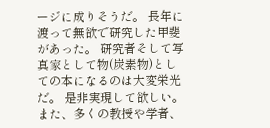ージに成りそうだ。 長年に渡って無欲で研究した甲斐があった。 研究者そして写真家として物(炭素物)としての本になるのは大変栄光だ。 是非実現して欲しい。 また、多くの教授や学者、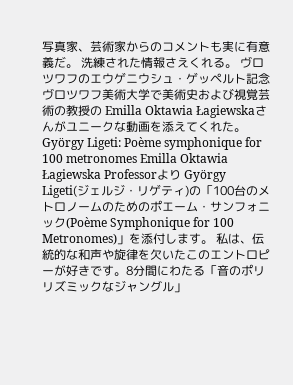写真家、芸術家からのコメントも実に有意義だ。 洗練された情報さえくれる。 ヴロツワフのエウゲニウシュ・ゲッペルト記念ヴロツワフ美術大学で美術史および視覚芸術の教授の Emilla Oktawia Łagiewskaさんがユニークな動画を添えてくれた。 György Ligeti: Poème symphonique for 100 metronomes Emilla Oktawia Łagiewska Professorより György Ligeti(ジェルジ・リゲティ)の「100台のメトロノームのためのポエーム・サンフォニック(Poème Symphonique for 100 Metronomes)」を添付します。 私は、伝統的な和声や旋律を欠いたこのエントロピーが好きです。8分間にわたる「音のポリリズミックなジャングル」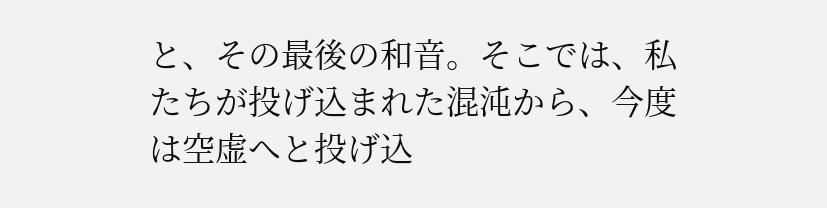と、その最後の和音。そこでは、私たちが投げ込まれた混沌から、今度は空虚へと投げ込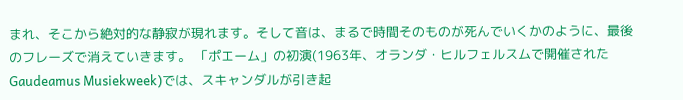まれ、そこから絶対的な静寂が現れます。そして音は、まるで時間そのものが死んでいくかのように、最後のフレーズで消えていきます。 「ポエーム」の初演(1963年、オランダ・ヒルフェルスムで開催されたGaudeamus Musiekweek)では、スキャンダルが引き起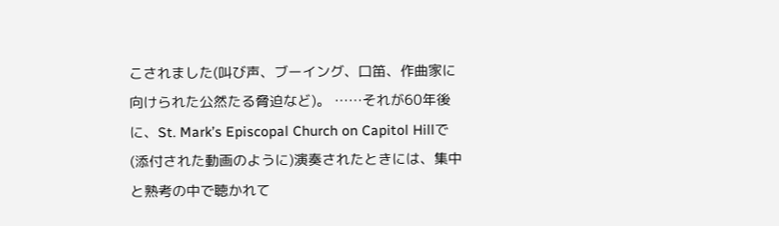こされました(叫び声、ブーイング、口笛、作曲家に向けられた公然たる脅迫など)。 ……それが60年後に、St. Mark’s Episcopal Church on Capitol Hillで(添付された動画のように)演奏されたときには、集中と熟考の中で聴かれて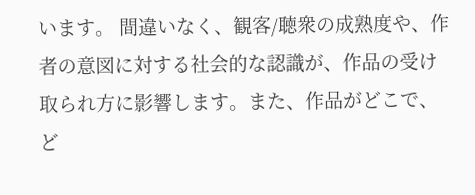います。 間違いなく、観客/聴衆の成熟度や、作者の意図に対する社会的な認識が、作品の受け取られ方に影響します。また、作品がどこで、ど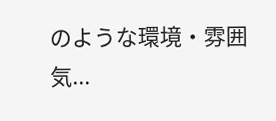のような環境・雰囲気...